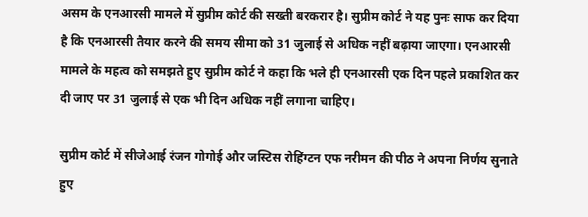असम के एनआरसी मामले में सुप्रीम कोर्ट की सख्ती बरकरार है। सुप्रीम कोर्ट ने यह पुनः साफ कर दिया है कि एनआरसी तैयार करने की समय सीमा को 31 जुलाई से अधिक नहीं बढ़ाया जाएगा। एनआरसी मामले के महत्व को समझते हुए सुप्रीम कोर्ट ने कहा कि भले ही एनआरसी एक दिन पहले प्रकाशित कर दी जाए पर 31 जुलाई से एक भी दिन अधिक नहीं लगाना चाहिए।

सुप्रीम कोर्ट में सीजेआई रंजन गोगोई और जस्टिस रोहिंग्टन एफ नरीमन की पीठ ने अपना निर्णय सुनाते हुए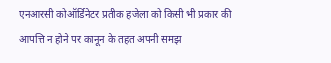एनआरसी कोऑर्डिनेटर प्रतीक हजेला को किसी भी प्रकार की आपत्ति न होने पर कानून के तहत अपनी समझ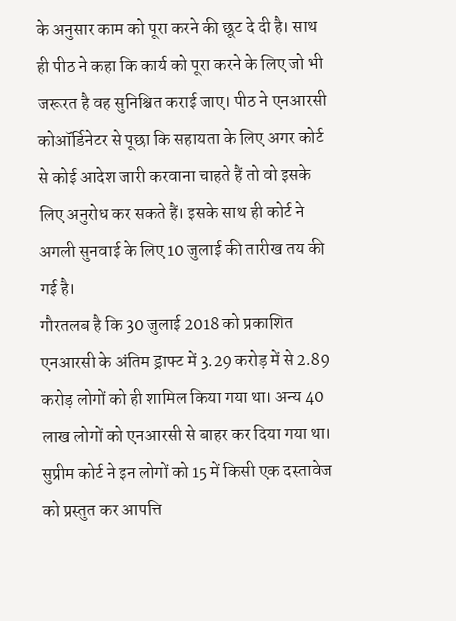के अनुसार काम को पूरा करने की छूट दे दी है। साथ ही पीठ ने कहा कि कार्य को पूरा करने के लिए जो भी जरूरत है वह सुनिश्चित कराई जाए। पीठ ने एनआरसी कोऑर्डिनेटर से पूछा कि सहायता के लिए अगर कोर्ट से कोई आदेश जारी करवाना चाहते हैं तो वो इसके लिए अनुरोध कर सकते हैं। इसके साथ ही कोर्ट ने अगली सुनवाई के लिए 10 जुलाई की तारीख तय की गई है।
गौरतलब है कि 30 जुलाई 2018 को प्रकाशित एनआरसी के अंतिम ड्राफ्ट में 3.29 करोड़ में से 2.89 करोड़ लोगों को ही शामिल किया गया था। अन्य 40 लाख लोगों को एनआरसी से बाहर कर दिया गया था। सुप्रीम कोर्ट ने इन लोगों को 15 में किसी एक दस्तावेज को प्रस्तुत कर आपत्ति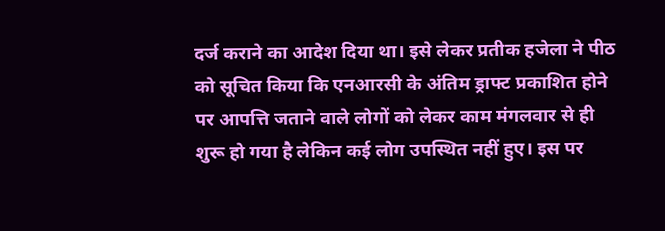दर्ज कराने का आदेश दिया था। इसे लेकर प्रतीक हजेला ने पीठ को सूचित किया कि एनआरसी के अंतिम ड्राफ्ट प्रकाशित होने पर आपत्ति जताने वाले लोगों को लेकर काम मंगलवार से ही शुरू हो गया है लेकिन कई लोग उपस्थित नहीं हुए। इस पर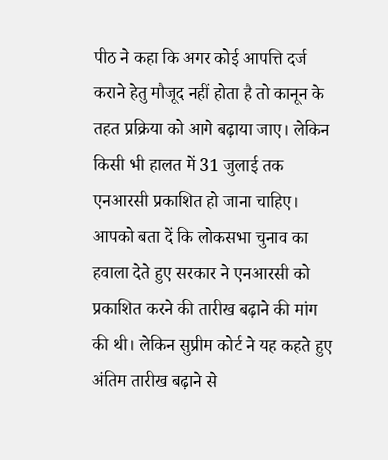पीठ ने कहा कि अगर कोई आपत्ति दर्ज कराने हेतु मौजूद नहीं होता है तो कानून के तहत प्रक्रिया को आगे बढ़ाया जाए। लेकिन किसी भी हालत में 31 जुलाई तक एनआरसी प्रकाशित हो जाना चाहिए।
आपको बता दें कि लोकसभा चुनाव का हवाला देते हुए सरकार ने एनआरसी को प्रकाशित करने की तारीख बढ़ाने की मांग की थी। लेकिन सुप्रीम कोर्ट ने यह कहते हुए अंतिम तारीख बढ़ाने से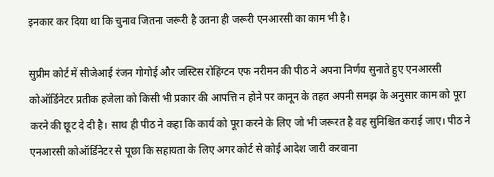इनकार कर दिया था कि चुनाव जितना जरूरी है उतना ही जरूरी एनआरसी का काम भी है।

सुप्रीम कोर्ट में सीजेआई रंजन गोगोई और जस्टिस रोहिंग्टन एफ नरीमन की पीठ ने अपना निर्णय सुनाते हुए एनआरसी कोऑर्डिनेटर प्रतीक हजेला को किसी भी प्रकार की आपत्ति न होने पर कानून के तहत अपनी समझ के अनुसार काम को पूरा करने की छूट दे दी है। साथ ही पीठ ने कहा कि कार्य को पूरा करने के लिए जो भी जरूरत है वह सुनिश्चित कराई जाए। पीठ ने एनआरसी कोऑर्डिनेटर से पूछा कि सहायता के लिए अगर कोर्ट से कोई आदेश जारी करवाना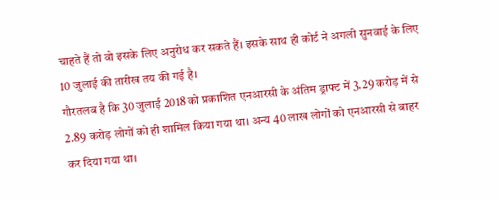चाहते हैं तो वो इसके लिए अनुरोध कर सकते हैं। इसके साथ ही कोर्ट ने अगली सुनवाई के लिए 10 जुलाई की तारीख तय की गई है।
गौरतलब है कि 30 जुलाई 2018 को प्रकाशित एनआरसी के अंतिम ड्राफ्ट में 3.29 करोड़ में से 2.89 करोड़ लोगों को ही शामिल किया गया था। अन्य 40 लाख लोगों को एनआरसी से बाहर कर दिया गया था।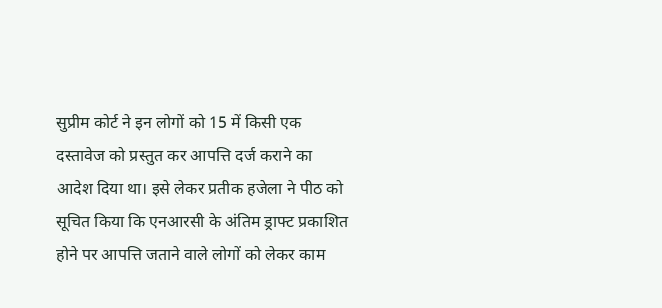सुप्रीम कोर्ट ने इन लोगों को 15 में किसी एक दस्तावेज को प्रस्तुत कर आपत्ति दर्ज कराने का आदेश दिया था। इसे लेकर प्रतीक हजेला ने पीठ को सूचित किया कि एनआरसी के अंतिम ड्राफ्ट प्रकाशित होने पर आपत्ति जताने वाले लोगों को लेकर काम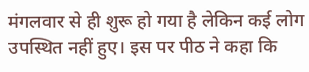मंगलवार से ही शुरू हो गया है लेकिन कई लोग उपस्थित नहीं हुए। इस पर पीठ ने कहा कि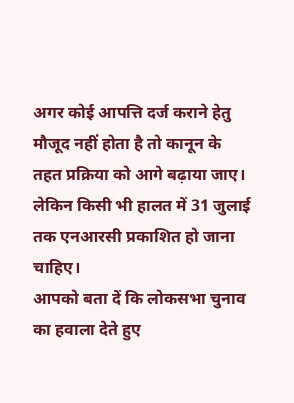अगर कोई आपत्ति दर्ज कराने हेतु मौजूद नहीं होता है तो कानून के तहत प्रक्रिया को आगे बढ़ाया जाए। लेकिन किसी भी हालत में 31 जुलाई तक एनआरसी प्रकाशित हो जाना चाहिए।
आपको बता दें कि लोकसभा चुनाव का हवाला देते हुए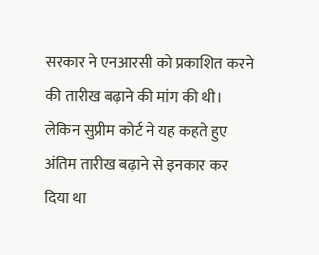सरकार ने एनआरसी को प्रकाशित करने की तारीख बढ़ाने की मांग की थी। लेकिन सुप्रीम कोर्ट ने यह कहते हुए अंतिम तारीख बढ़ाने से इनकार कर दिया था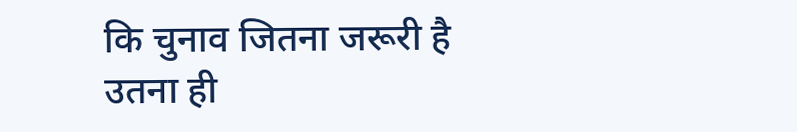कि चुनाव जितना जरूरी है उतना ही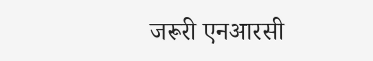जरूरी एनआरसी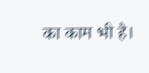का काम भी है।